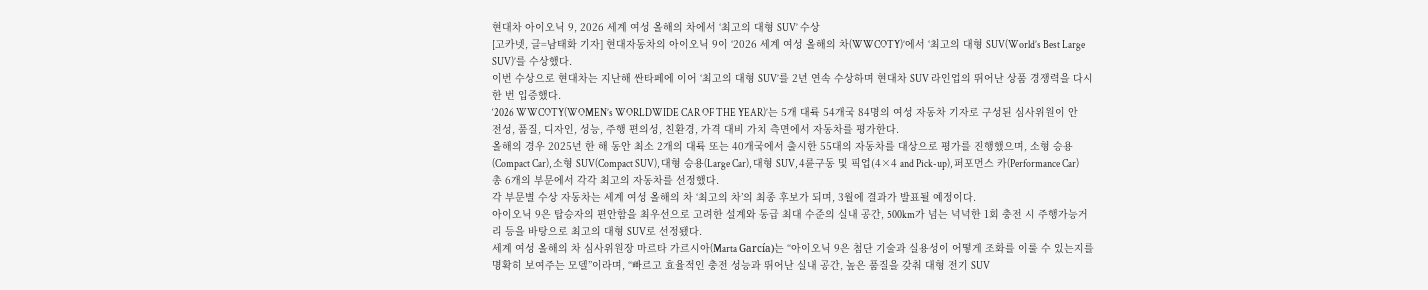현대차 아이오닉 9, 2026 세계 여성 올해의 차에서 ‘최고의 대형 SUV’ 수상
[고카넷, 글=남태화 기자] 현대자동차의 아이오닉 9이 ‘2026 세계 여성 올해의 차(WWCOTY)’에서 ‘최고의 대형 SUV(World’s Best Large SUV)’를 수상했다.
이번 수상으로 현대차는 지난해 싼타페에 이어 ‘최고의 대형 SUV’를 2년 연속 수상하며 현대차 SUV 라인업의 뛰어난 상품 경쟁력을 다시 한 번 입증했다.
‘2026 WWCOTY(WOMEN’s WORLDWIDE CAR OF THE YEAR)’는 5개 대륙 54개국 84명의 여성 자동차 기자로 구성된 심사위원이 안전성, 품질, 디자인, 성능, 주행 편의성, 친환경, 가격 대비 가치 측면에서 자동차를 평가한다.
올해의 경우 2025년 한 해 동안 최소 2개의 대륙 또는 40개국에서 출시한 55대의 자동차를 대상으로 평가를 진행했으며, 소형 승용(Compact Car), 소형 SUV(Compact SUV), 대형 승용(Large Car), 대형 SUV, 4륜구동 및 픽업(4×4 and Pick-up), 퍼포먼스 카(Performance Car) 총 6개의 부문에서 각각 최고의 자동차를 선정했다.
각 부문별 수상 자동차는 세계 여성 올해의 차 ‘최고의 차’의 최종 후보가 되며, 3월에 결과가 발표될 예정이다.
아이오닉 9은 탑승자의 편안함을 최우선으로 고려한 설계와 동급 최대 수준의 실내 공간, 500km가 넘는 넉넉한 1회 충전 시 주행가능거리 등을 바탕으로 최고의 대형 SUV로 선정됐다.
세계 여성 올해의 차 심사위원장 마르타 가르시아(Marta García)는 “아이오닉 9은 첨단 기술과 실용성이 어떻게 조화를 이룰 수 있는지를 명확히 보여주는 모델”이라며, “빠르고 효율적인 충전 성능과 뛰어난 실내 공간, 높은 품질을 갖춰 대형 전기 SUV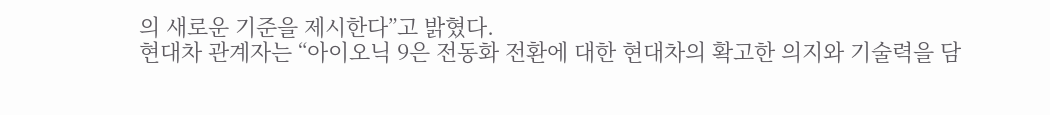의 새로운 기준을 제시한다”고 밝혔다.
현대차 관계자는 “아이오닉 9은 전동화 전환에 대한 현대차의 확고한 의지와 기술력을 담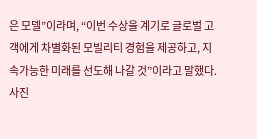은 모델”이라며, “이번 수상을 계기로 글로벌 고객에게 차별화된 모빌리티 경험을 제공하고, 지속가능한 미래를 선도해 나갈 것”이라고 말했다.
사진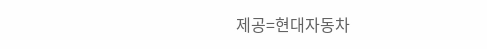제공=현대자동차